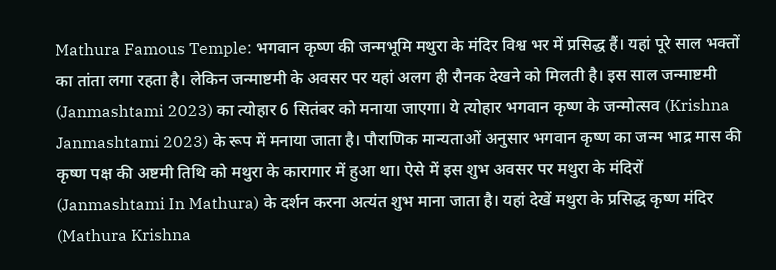Mathura Famous Temple: भगवान कृष्ण की जन्मभूमि मथुरा के मंदिर विश्व भर में प्रसिद्ध हैं। यहां पूरे साल भक्तों का तांता लगा रहता है। लेकिन जन्माष्टमी के अवसर पर यहां अलग ही रौनक देखने को मिलती है। इस साल जन्माष्टमी (Janmashtami 2023) का त्योहार 6 सितंबर को मनाया जाएगा। ये त्योहार भगवान कृष्ण के जन्मोत्सव (Krishna Janmashtami 2023) के रूप में मनाया जाता है। पौराणिक मान्यताओं अनुसार भगवान कृष्ण का जन्म भाद्र मास की कृष्ण पक्ष की अष्टमी तिथि को मथुरा के कारागार में हुआ था। ऐसे में इस शुभ अवसर पर मथुरा के मंदिरों (Janmashtami In Mathura) के दर्शन करना अत्यंत शुभ माना जाता है। यहां देखें मथुरा के प्रसिद्ध कृष्ण मंदिर (Mathura Krishna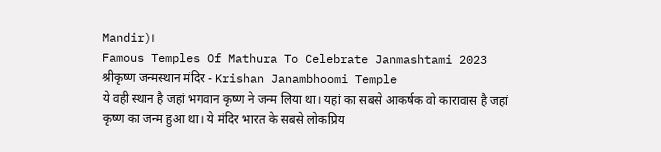Mandir)।
Famous Temples Of Mathura To Celebrate Janmashtami 2023
श्रीकृष्ण जन्मस्थान मंदिर - Krishan Janambhoomi Temple
ये वही स्थान है जहां भगवान कृष्ण ने जन्म लिया था। यहां का सबसे आकर्षक वो कारावास है जहां कृष्ण का जन्म हुआ था। ये मंदिर भारत के सबसे लोकप्रिय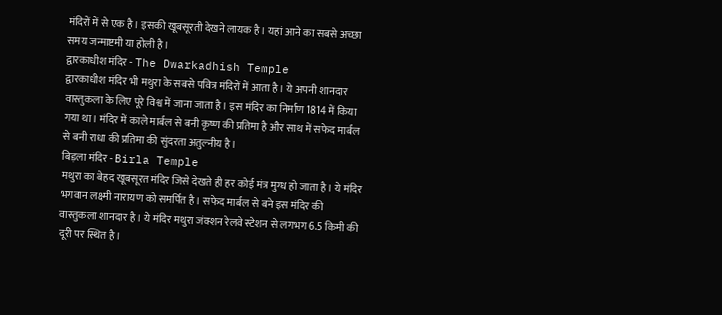मंदिरों में से एक है। इसकी खूबसूरती देखने लायक है। यहां आने का सबसे अच्छा समय जन्माष्टमी या होली है।
द्वारकाधीश मंदिर - The Dwarkadhish Temple
द्वारकाधीश मंदिर भी मथुरा के सबसे पवित्र मंदिरों में आता है। ये अपनी शानदार वास्तुकला के लिए पूरे विश्व में जाना जाता है। इस मंदिर का निर्माण 1814 में किया गया था। मंदिर में काले मार्बल से बनी कृष्ण की प्रतिमा है और साथ में सफेद मार्बल से बनी राधा की प्रतिमा की सुंदरता अतुल्नीय है।
बिड़ला मंदिर - Birla Temple
मथुरा का बेहद खूबसूरत मंदिर जिसे देखते ही हर कोई मंत्र मुग्ध हो जाता है। ये मंदिर भगवान लक्ष्मी नारायण को समर्पित है। सफेद मार्बल से बने इस मंदिर की वास्तुकला शानदार है। ये मंदिर मथुरा जंक्शन रेलवे स्टेशन से लगभग 6.5 किमी की दूरी पर स्थित है।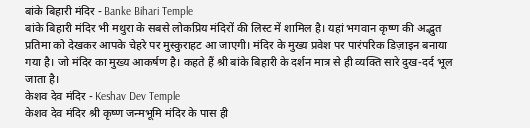बांके बिहारी मंदिर - Banke Bihari Temple
बांके बिहारी मंदिर भी मथुरा के सबसे लोकप्रिय मंदिरों की लिस्ट में शामिल है। यहां भगवान कृष्ण की अद्भुत प्रतिमा को देखकर आपके चेहरे पर मुस्कुराहट आ जाएगी। मंदिर के मुख्य प्रवेश पर पारंपरिक डिज़ाइन बनाया गया है। जो मंदिर का मुख्य आकर्षण है। कहते हैं श्री बांके बिहारी के दर्शन मात्र से ही व्यक्ति सारे दुख-दर्द भूल जाता है।
केशव देव मंदिर - Keshav Dev Temple
केशव देव मंदिर श्री कृष्ण जन्मभूमि मंदिर के पास ही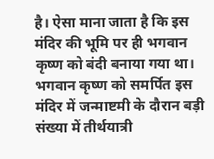है। ऐसा माना जाता है कि इस मंदिर की भूमि पर ही भगवान कृष्ण को बंदी बनाया गया था। भगवान कृष्ण को समर्पित इस मंदिर में जन्माष्टमी के दौरान बड़ी संख्या में तीर्थयात्री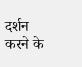दर्शन करने के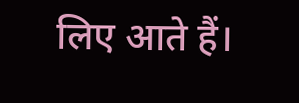लिए आते हैं।